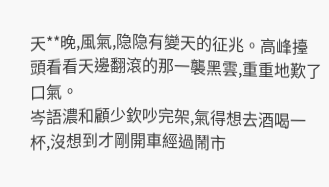天**晚,風氣,隐隐有變天的征兆。高峰擡頭看看天邊翻滾的那一襲黑雲,重重地歎了口氣。
岑語濃和顧少欽吵完架,氣得想去酒喝一杯,沒想到才剛開車經過鬧市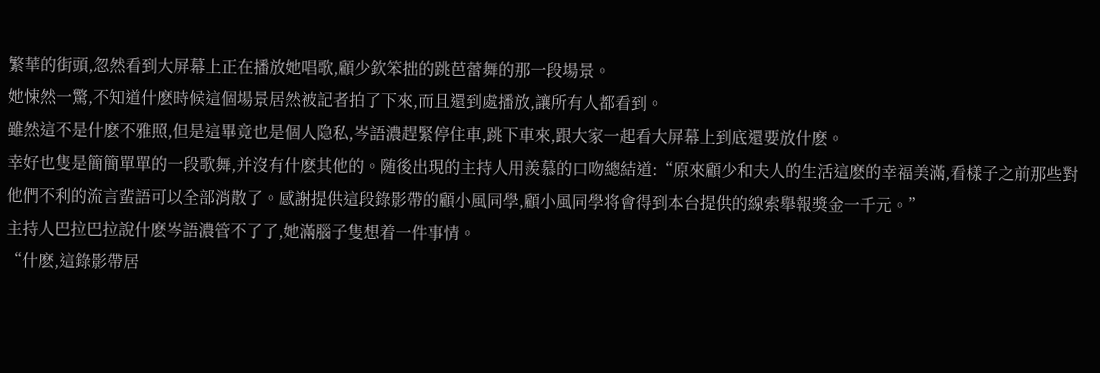繁華的街頭,忽然看到大屏幕上正在播放她唱歌,顧少欽笨拙的跳芭蕾舞的那一段場景。
她悚然一驚,不知道什麽時候這個場景居然被記者拍了下來,而且還到處播放,讓所有人都看到。
雖然這不是什麽不雅照,但是這畢竟也是個人隐私,岑語濃趕緊停住車,跳下車來,跟大家一起看大屏幕上到底還要放什麽。
幸好也隻是簡簡單單的一段歌舞,并沒有什麽其他的。随後出現的主持人用羨慕的口吻總結道:“原來顧少和夫人的生活這麽的幸福美滿,看樣子之前那些對他們不利的流言蜚語可以全部消散了。感謝提供這段錄影帶的顧小風同學,顧小風同學将會得到本台提供的線索舉報獎金一千元。”
主持人巴拉巴拉說什麽岑語濃管不了了,她滿腦子隻想着一件事情。
“什麽,這錄影帶居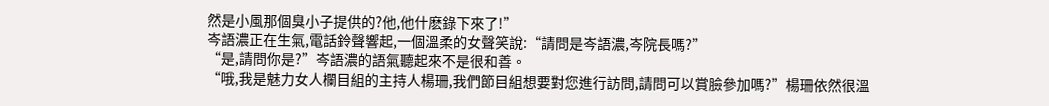然是小風那個臭小子提供的?他,他什麽錄下來了!”
岑語濃正在生氣,電話鈴聲響起,一個溫柔的女聲笑說:“請問是岑語濃,岑院長嗎?”
“是,請問你是?”岑語濃的語氣聽起來不是很和善。
“哦,我是魅力女人欄目組的主持人楊珊,我們節目組想要對您進行訪問,請問可以賞臉參加嗎?”楊珊依然很溫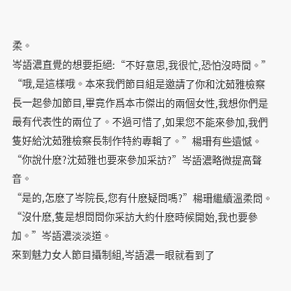柔。
岑語濃直覺的想要拒絕:“不好意思,我很忙,恐怕沒時間。”
“哦,是這樣哦。本來我們節目組是邀請了你和沈茹雅檢察長一起參加節目,畢竟作爲本市傑出的兩個女性,我想你們是最有代表性的兩位了。不過可惜了,如果您不能來參加,我們隻好給沈茹雅檢察長制作特約專輯了。”楊珊有些遺憾。
“你說什麽?沈茹雅也要來參加采訪?”岑語濃略微提高聲音。
“是的,怎麽了岑院長,您有什麽疑問嗎?”楊珊繼續溫柔問。
“沒什麽,隻是想問問你采訪大約什麽時候開始,我也要參加。”岑語濃淡淡道。
來到魅力女人節目攝制組,岑語濃一眼就看到了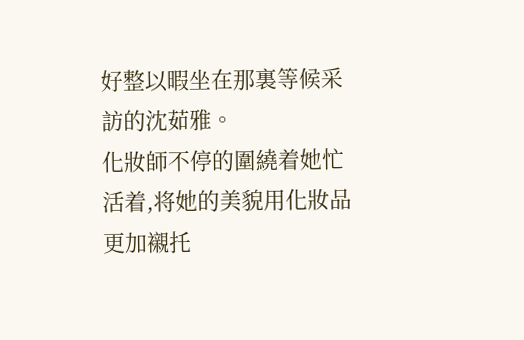好整以暇坐在那裏等候采訪的沈茹雅。
化妝師不停的圍繞着她忙活着,将她的美貌用化妝品更加襯托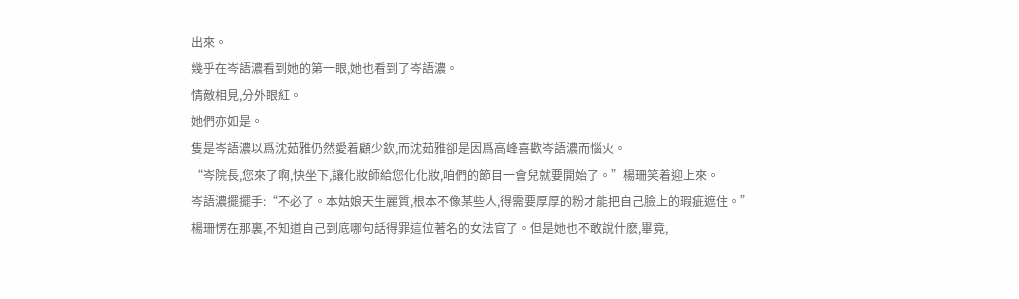出來。
幾乎在岑語濃看到她的第一眼,她也看到了岑語濃。
情敵相見,分外眼紅。
她們亦如是。
隻是岑語濃以爲沈茹雅仍然愛着顧少欽,而沈茹雅卻是因爲高峰喜歡岑語濃而惱火。
“岑院長,您來了啊,快坐下,讓化妝師給您化化妝,咱們的節目一會兒就要開始了。”楊珊笑着迎上來。
岑語濃擺擺手:“不必了。本姑娘天生麗質,根本不像某些人,得需要厚厚的粉才能把自己臉上的瑕疵遮住。”
楊珊愣在那裏,不知道自己到底哪句話得罪這位著名的女法官了。但是她也不敢說什麽,畢竟,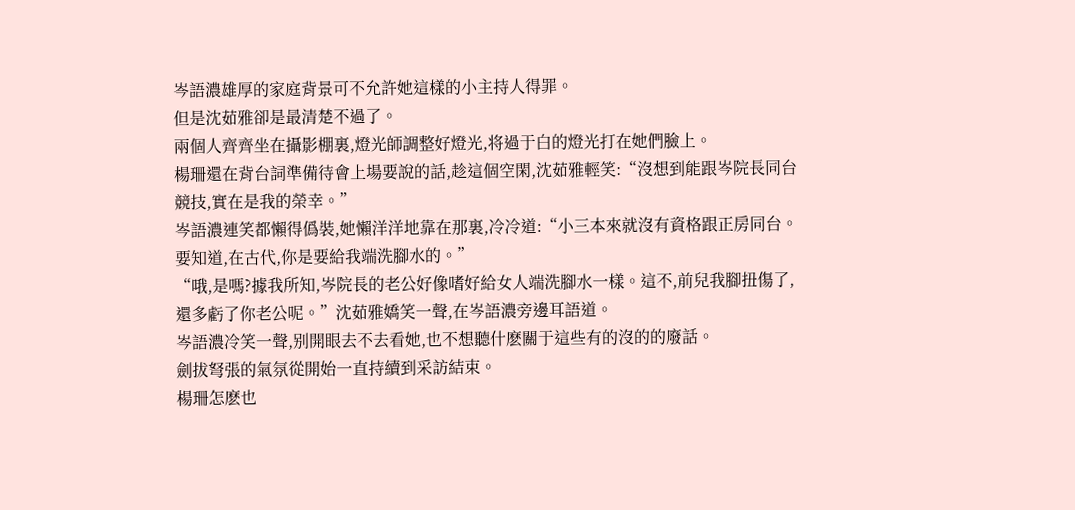岑語濃雄厚的家庭背景可不允許她這樣的小主持人得罪。
但是沈茹雅卻是最清楚不過了。
兩個人齊齊坐在攝影棚裏,燈光師調整好燈光,将過于白的燈光打在她們臉上。
楊珊還在背台詞準備待會上場要說的話,趁這個空閑,沈茹雅輕笑:“沒想到能跟岑院長同台競技,實在是我的榮幸。”
岑語濃連笑都懶得僞裝,她懶洋洋地靠在那裏,冷冷道:“小三本來就沒有資格跟正房同台。要知道,在古代,你是要給我端洗腳水的。”
“哦,是嗎?據我所知,岑院長的老公好像嗜好給女人端洗腳水一樣。這不,前兒我腳扭傷了,還多虧了你老公呢。”沈茹雅嬌笑一聲,在岑語濃旁邊耳語道。
岑語濃冷笑一聲,别開眼去不去看她,也不想聽什麽關于這些有的沒的的廢話。
劍拔弩張的氣氛從開始一直持續到采訪結束。
楊珊怎麽也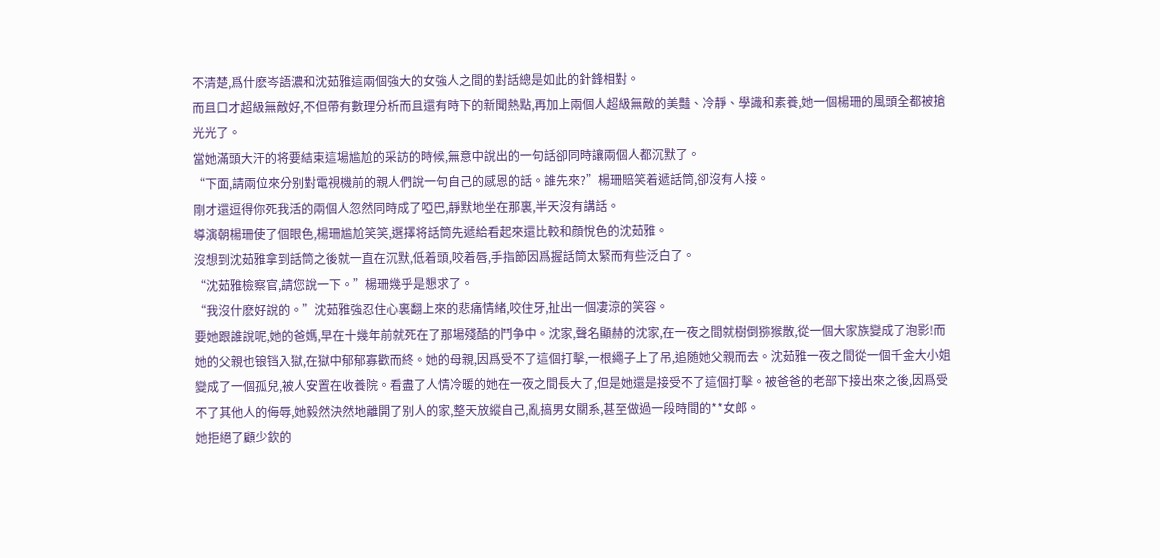不清楚,爲什麽岑語濃和沈茹雅這兩個強大的女強人之間的對話總是如此的針鋒相對。
而且口才超級無敵好,不但帶有數理分析而且還有時下的新聞熱點,再加上兩個人超級無敵的美豔、冷靜、學識和素養,她一個楊珊的風頭全都被搶光光了。
當她滿頭大汗的将要結束這場尴尬的采訪的時候,無意中說出的一句話卻同時讓兩個人都沉默了。
“下面,請兩位來分别對電視機前的親人們說一句自己的感恩的話。誰先來?”楊珊賠笑着遞話筒,卻沒有人接。
剛才還逗得你死我活的兩個人忽然同時成了啞巴,靜默地坐在那裏,半天沒有講話。
導演朝楊珊使了個眼色,楊珊尴尬笑笑,選擇将話筒先遞給看起來還比較和顔悅色的沈茹雅。
沒想到沈茹雅拿到話筒之後就一直在沉默,低着頭,咬着唇,手指節因爲握話筒太緊而有些泛白了。
“沈茹雅檢察官,請您說一下。”楊珊幾乎是懇求了。
“我沒什麽好說的。”沈茹雅強忍住心裏翻上來的悲痛情緒,咬住牙,扯出一個凄涼的笑容。
要她跟誰說呢,她的爸媽,早在十幾年前就死在了那場殘酷的鬥争中。沈家,聲名顯赫的沈家,在一夜之間就樹倒猕猴散,從一個大家族變成了泡影!而她的父親也锒铛入獄,在獄中郁郁寡歡而終。她的母親,因爲受不了這個打擊,一根繩子上了吊,追随她父親而去。沈茹雅一夜之間從一個千金大小姐變成了一個孤兒,被人安置在收養院。看盡了人情冷暖的她在一夜之間長大了,但是她還是接受不了這個打擊。被爸爸的老部下接出來之後,因爲受不了其他人的侮辱,她毅然決然地離開了别人的家,整天放縱自己,亂搞男女關系,甚至做過一段時間的**女郎。
她拒絕了顧少欽的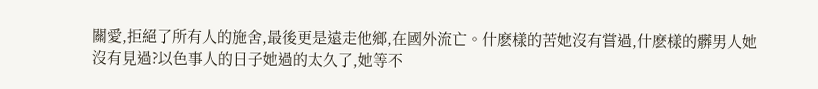關愛,拒絕了所有人的施舍,最後更是遠走他鄉,在國外流亡。什麽樣的苦她沒有嘗過,什麽樣的髒男人她沒有見過?以色事人的日子她過的太久了,她等不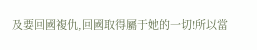及要回國複仇,回國取得屬于她的一切!所以當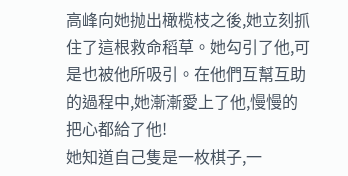高峰向她抛出橄榄枝之後,她立刻抓住了這根救命稻草。她勾引了他,可是也被他所吸引。在他們互幫互助的過程中,她漸漸愛上了他,慢慢的把心都給了他!
她知道自己隻是一枚棋子,一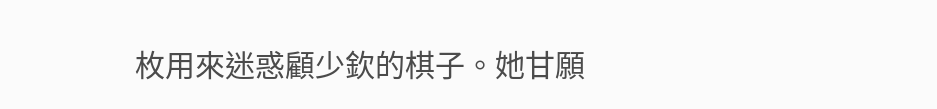枚用來迷惑顧少欽的棋子。她甘願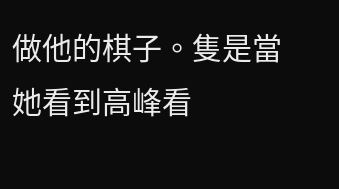做他的棋子。隻是當她看到高峰看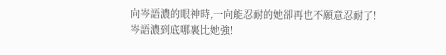向岑語濃的眼神時,一向能忍耐的她卻再也不願意忍耐了!
岑語濃到底哪裏比她強!